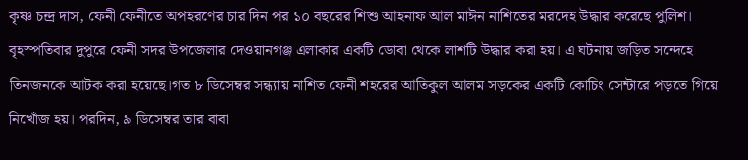কৃষ্ণ চন্দ্র দাস, ফেনী ফেনীতে অপহরণের চার দিন পর ১০ বছরের শিশু আহনাফ আল মাঈন নাশিতের মরদেহ উদ্ধার করেছে পুলিশ। বৃহস্পতিবার দুপুরে ফেনী সদর উপজেলার দেওয়ানগঞ্জ এলাকার একটি ডোবা থেকে লাশটি উদ্ধার করা হয়। এ ঘটনায় জড়িত সন্দেহে তিনজনকে আটক করা হয়েছে।গত ৮ ডিসেম্বর সন্ধ্যায় নাশিত ফেনী শহরের আতিকুল আলম সড়কের একটি কোচিং সেন্টারে পড়তে গিয়ে নিখোঁজ হয়। পরদিন, ৯ ডিসেম্বর তার বাবা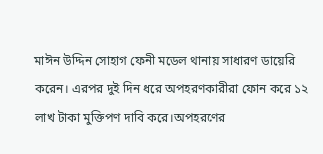মাঈন উদ্দিন সোহাগ ফেনী মডেল থানায় সাধারণ ডায়েরি করেন। এরপর দুই দিন ধরে অপহরণকারীরা ফোন করে ১২ লাখ টাকা মুক্তিপণ দাবি করে।অপহরণের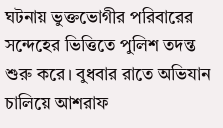ঘটনায় ভুক্তভোগীর পরিবারের সন্দেহের ভিত্তিতে পুলিশ তদন্ত শুরু করে। বুধবার রাতে অভিযান চালিয়ে আশরাফ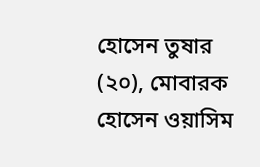হোসেন তুষার (২০), মোবারক হোসেন ওয়াসিম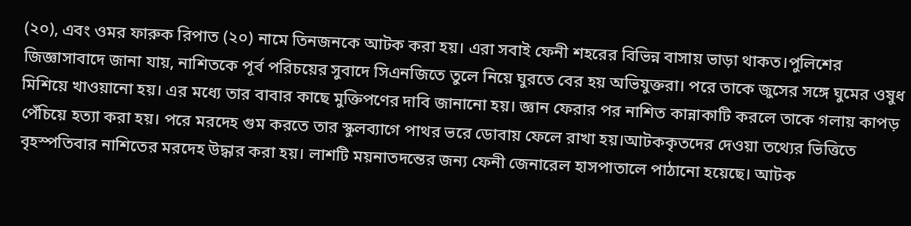(২০), এবং ওমর ফারুক রিপাত (২০) নামে তিনজনকে আটক করা হয়। এরা সবাই ফেনী শহরের বিভিন্ন বাসায় ভাড়া থাকত।পুলিশের জিজ্ঞাসাবাদে জানা যায়, নাশিতকে পূর্ব পরিচয়ের সুবাদে সিএনজিতে তুলে নিয়ে ঘুরতে বের হয় অভিযুক্তরা। পরে তাকে জুসের সঙ্গে ঘুমের ওষুধ মিশিয়ে খাওয়ানো হয়। এর মধ্যে তার বাবার কাছে মুক্তিপণের দাবি জানানো হয়। জ্ঞান ফেরার পর নাশিত কান্নাকাটি করলে তাকে গলায় কাপড় পেঁচিয়ে হত্যা করা হয়। পরে মরদেহ গুম করতে তার স্কুলব্যাগে পাথর ভরে ডোবায় ফেলে রাখা হয়।আটককৃতদের দেওয়া তথ্যের ভিত্তিতে বৃহস্পতিবার নাশিতের মরদেহ উদ্ধার করা হয়। লাশটি ময়নাতদন্তের জন্য ফেনী জেনারেল হাসপাতালে পাঠানো হয়েছে। আটক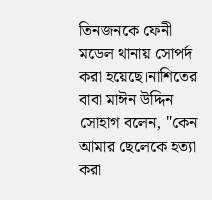তিনজনকে ফেনী মডেল থানায় সোপর্দ করা হয়েছে।নাশিতের বাবা মাঈন উদ্দিন সোহাগ বলেন, "কেন আমার ছেলেকে হত্যা করা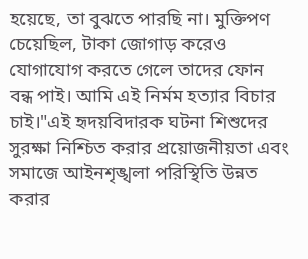হয়েছে, তা বুঝতে পারছি না। মুক্তিপণ চেয়েছিল, টাকা জোগাড় করেও যোগাযোগ করতে গেলে তাদের ফোন বন্ধ পাই। আমি এই নির্মম হত্যার বিচার চাই।"এই হৃদয়বিদারক ঘটনা শিশুদের সুরক্ষা নিশ্চিত করার প্রয়োজনীয়তা এবং সমাজে আইনশৃঙ্খলা পরিস্থিতি উন্নত করার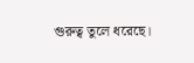গুরুত্ব তুলে ধরেছে।